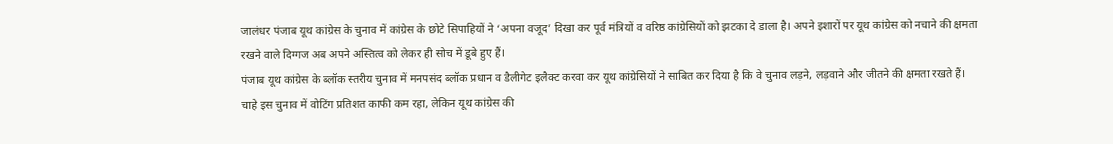जालंधर पंजाब यूथ कांग्रेस के चुनाव में कांग्रेस के छोटे सिपाहियों ने ‘अपना वजूद’ दिखा कर पूर्व मंत्रियों व वरिष्ठ कांग्रेसियों को झटका दे डाला है। अपने इशारों पर यूथ कांग्रेस को नचाने की क्षमता रखने वाले दिग्गज अब अपने अस्तित्व को लेकर ही सोच में डूबे हुए हैं।
पंजाब यूथ कांग्रेस के ब्लॉक स्तरीय चुनाव में मनपसंद ब्लॉक प्रधान व डैलीगेट इलैक्ट करवा कर यूथ कांग्रेसियों ने साबित कर दिया है कि वे चुनाव लड़ने, लड़वाने और जीतने की क्षमता रखते हैं। चाहे इस चुनाव में वोटिंग प्रतिशत काफी कम रहा, लेकिन यूथ कांग्रेस की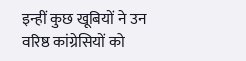इन्हीं कुछ खूबियों ने उन वरिष्ठ कांग्रेसियों को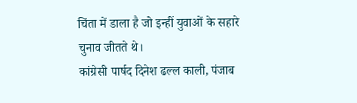चिंता में डाला है जो इन्हीं युवाओं के सहारे चुनाव जीतते थे।
कांग्रेसी पार्षद दिनेश ढल्ल काली, पंजाब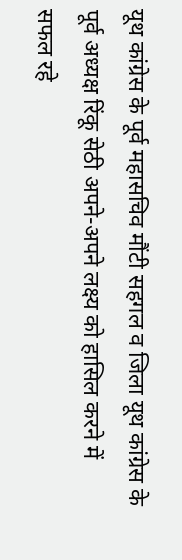यूथ कांग्रेस के पूर्व महासचिव मौंटी सहगल व जिला यूथ कांग्रेस के पूर्व अध्यक्ष रिंकू सेठी अपने-अपने लक्ष्य को हासिल करने में सफल रहे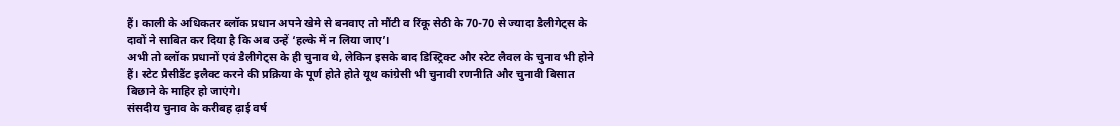हैं। काली के अधिकतर ब्लॉक प्रधान अपने खेमे से बनवाए तो मौंटी व रिंकू सेठी के 70-70 से ज्यादा डैलीगेट्स के दावों ने साबित कर दिया है कि अब उन्हें ‘हल्के में न लिया जाए’।
अभी तो ब्लॉक प्रधानों एवं डैलीगेट्स के ही चुनाव थे, लेकिन इसके बाद डिस्ट्रिक्ट और स्टेट लैवल के चुनाव भी होने हैं। स्टेट प्रैसीडैंट इलैक्ट करने की प्रक्रिया के पूर्ण होते होते यूथ कांग्रेसी भी चुनावी रणनीति और चुनावी बिसात बिछाने के माहिर हो जाएंगे।
संसदीय चुनाव के करीबह ढ़ाई वर्ष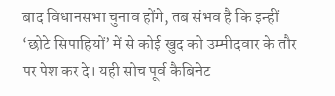बाद विधानसभा चुनाव होंगे, तब संभव है कि इन्हीं ‘छोटे सिपाहियों’ में से कोई खुद को उम्मीदवार के तौर पर पेश कर दे। यही सोच पूर्व कैबिनेट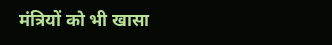मंत्रियों को भी खासा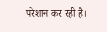परेशान कर रही है।